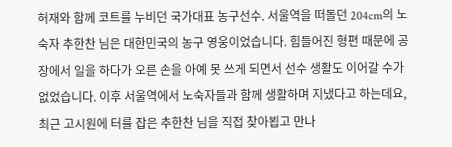허재와 함께 코트를 누비던 국가대표 농구선수. 서울역을 떠돌던 204cm의 노숙자 추한찬 님은 대한민국의 농구 영웅이었습니다. 힘들어진 형편 때문에 공장에서 일을 하다가 오른 손을 아예 못 쓰게 되면서 선수 생활도 이어갈 수가 없었습니다. 이후 서울역에서 노숙자들과 함께 생활하며 지냈다고 하는데요, 최근 고시원에 터를 잡은 추한찬 님을 직접 찾아뵙고 만나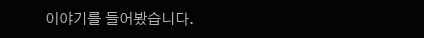이야기를 들어봤습니다.